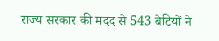राज्य सरकार की मदद से 543 बेटियों ने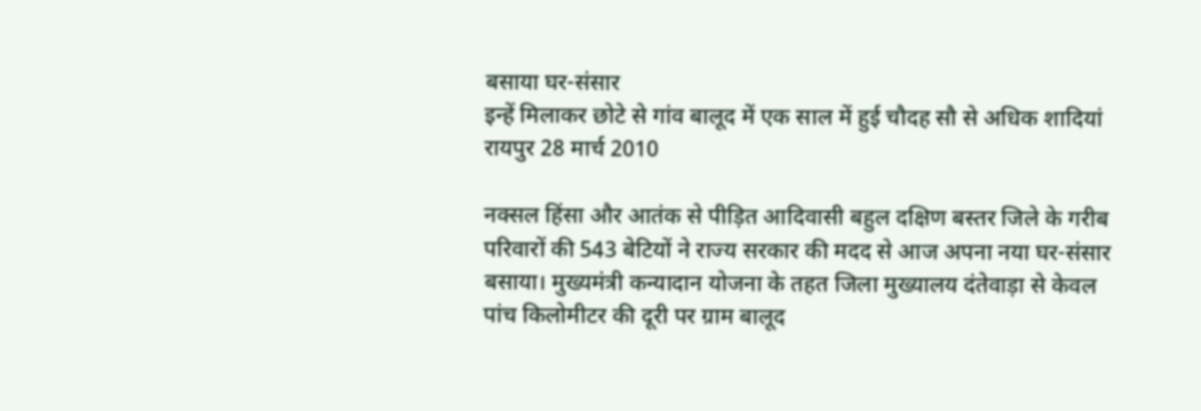बसाया घर-संसार
इन्हें मिलाकर छोटे से गांव बालूद में एक साल में हुई चौदह सौ से अधिक शादियां
रायपुर 28 मार्च 2010

नक्सल हिंसा और आतंक से पीड़ित आदिवासी बहुल दक्षिण बस्तर जिले के गरीब परिवारों की 543 बेटियों ने राज्य सरकार की मदद से आज अपना नया घर-संसार बसाया। मुख्यमंत्री कन्यादान योजना के तहत जिला मुख्यालय दंतेवाड़ा से केवल पांच किलोमीटर की दूरी पर ग्राम बालूद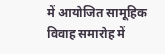में आयोजित सामूहिक विवाह समारोह में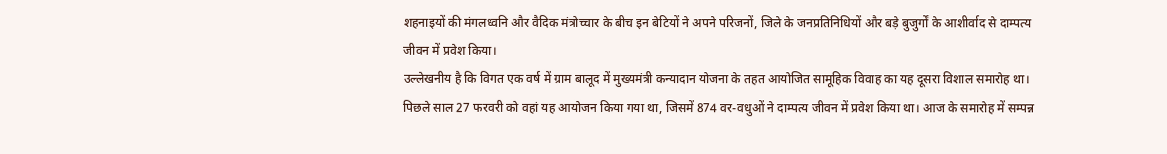शहनाइयों की मंगलध्वनि और वैदिक मंत्रोच्चार के बीच इन बेटियों ने अपने परिजनों, जिले के जनप्रतिनिधियों और बड़े बुजुर्गों के आशीर्वाद से दाम्पत्य जीवन में प्रवेश किया।
उल्लेखनीय है कि विगत एक वर्ष में ग्राम बालूद में मुख्यमंत्री कन्यादान योजना के तहत आयोजित सामूहिक विवाह का यह दूसरा विशाल समारोह था। पिछले साल 27 फरवरी को वहां यह आयोजन किया गया था, जिसमें 874 वर-वधुओं ने दाम्पत्य जीवन में प्रवेश किया था। आज के समारोह में सम्पन्न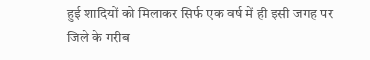हुई शादियों को मिलाकर सिर्फ एक वर्ष में ही इसी जगह पर जिले के गरीब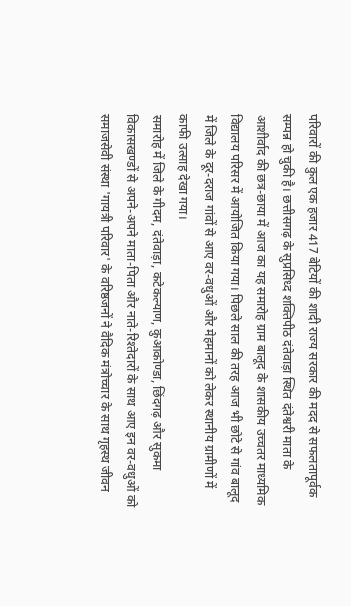परिवारों की कुल एक हजार 417 बेटियों की शादी राज्य सरकार की मदद से सफलतापूर्वक सम्पन्न हो चुकी है। छत्तीसगढ़ के सुप्रसिध्द शक्तिपीठ दंतेवाड़ा स्थित दंतेश्वरी माता के आशीर्वाद की छत्र-छाया में आज का यह समारोह ग्राम बालूद के शासकीय उच्चतर माध्यमिक विद्यालय परिसर में आयोजित किया गया। पिछले साल की तरह आज भी छोटे से गांव बालूद में जिले के दूर-दराज गांवों से आए वर-वधुओं और मेहमानों को लेकर स्थानीय ग्रामीणों में काफी उत्साह देखा गया।
समारोह में जिले के गीदम, दंतेवाड़ा, कटेकल्याण, कुआकोण्डा, छिंदगढ़ और सुकमा विकासखण्डों से अपने-अपने माता-पिता और नाते-रिश्तेदारों के साथ आए इन वर-वधुओं को समाजसेवी संस्था 'गायत्री परिवार' के वरिष्ठजनों ने वैदिक मंत्रोच्चार के साथ गृहस्थ जीवन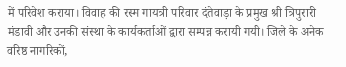में परिवेश कराया। विवाह की रस्म गायत्री परिवार दंतेवाड़ा के प्रमुख श्री त्रिपुरारी मंडावी और उनकी संस्था के कार्यकर्ताओं द्वारा सम्पन्न करायी गयी। जिले के अनेक वरिष्ठ नागरिकों,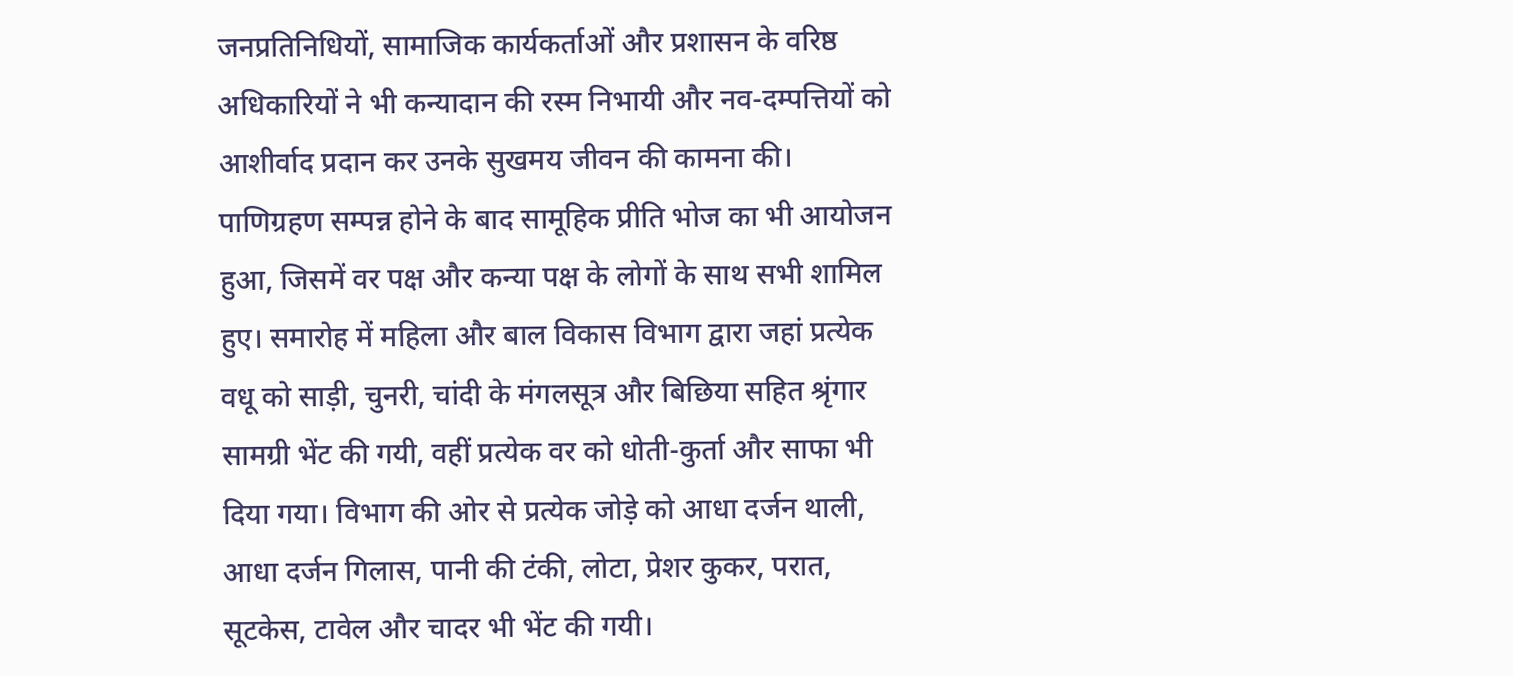जनप्रतिनिधियों, सामाजिक कार्यकर्ताओं और प्रशासन के वरिष्ठ अधिकारियों ने भी कन्यादान की रस्म निभायी और नव-दम्पत्तियों को आशीर्वाद प्रदान कर उनके सुखमय जीवन की कामना की। पाणिग्रहण सम्पन्न होने के बाद सामूहिक प्रीति भोज का भी आयोजन हुआ, जिसमें वर पक्ष और कन्या पक्ष के लोगों के साथ सभी शामिल हुए। समारोह में महिला और बाल विकास विभाग द्वारा जहां प्रत्येक वधू को साड़ी, चुनरी, चांदी के मंगलसूत्र और बिछिया सहित श्रृंगार सामग्री भेंट की गयी, वहीं प्रत्येक वर को धोती-कुर्ता और साफा भी दिया गया। विभाग की ओर से प्रत्येक जोड़े को आधा दर्जन थाली, आधा दर्जन गिलास, पानी की टंकी, लोटा, प्रेशर कुकर, परात, सूटकेस, टावेल और चादर भी भेंट की गयी।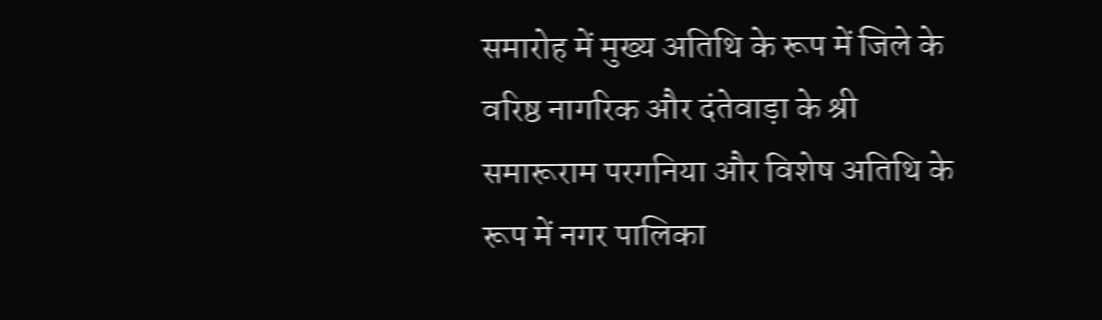समारोह में मुख्य अतिथि के रूप में जिले के वरिष्ठ नागरिक और दंतेवाड़ा के श्री समारूराम परगनिया और विशेष अतिथि के रूप में नगर पालिका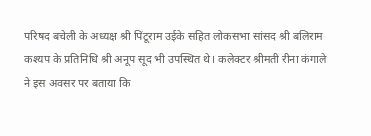परिषद बचेली के अध्यक्ष श्री पिंटूराम उईके सहित लोकसभा सांसद श्री बलिराम कश्यप के प्रतिनिधि श्री अनूप सूद भी उपस्थित थे। कलेक्टर श्रीमती रीना कंगाले ने इस अवसर पर बताया कि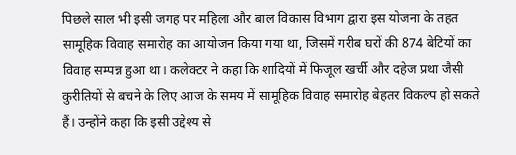पिछले साल भी इसी जगह पर महिला और बाल विकास विभाग द्वारा इस योजना के तहत सामूहिक विवाह समारोह का आयोजन किया गया था, जिसमें गरीब घरों की 874 बेटियों का विवाह सम्पन्न हुआ था। कलेक्टर ने कहा कि शादियों में फिजूल खर्ची और दहेज प्रथा जैसी कुरीतियों से बचने के लिए आज के समय में सामूहिक विवाह समारोह बेहतर विकल्प हो सकते हैं। उन्होंने कहा कि इसी उद्देश्य से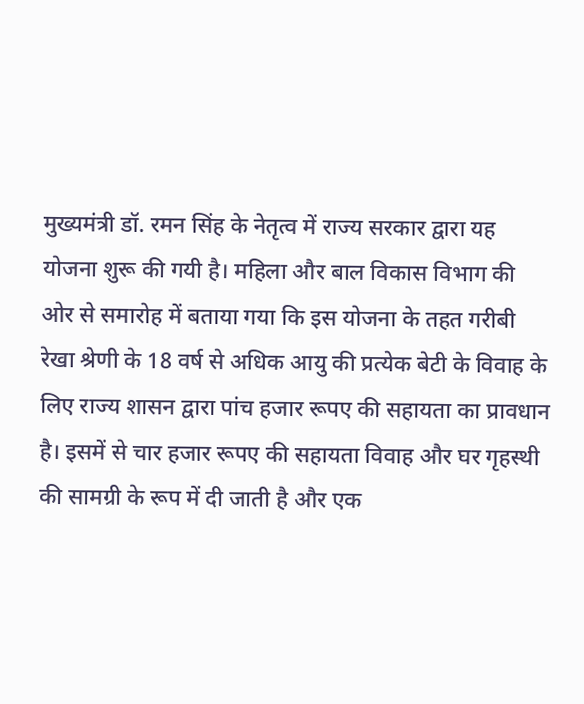मुख्यमंत्री डॉ. रमन सिंह के नेतृत्व में राज्य सरकार द्वारा यह योजना शुरू की गयी है। महिला और बाल विकास विभाग की ओर से समारोह में बताया गया कि इस योजना के तहत गरीबी रेखा श्रेणी के 18 वर्ष से अधिक आयु की प्रत्येक बेटी के विवाह के लिए राज्य शासन द्वारा पांच हजार रूपए की सहायता का प्रावधान है। इसमें से चार हजार रूपए की सहायता विवाह और घर गृहस्थी की सामग्री के रूप में दी जाती है और एक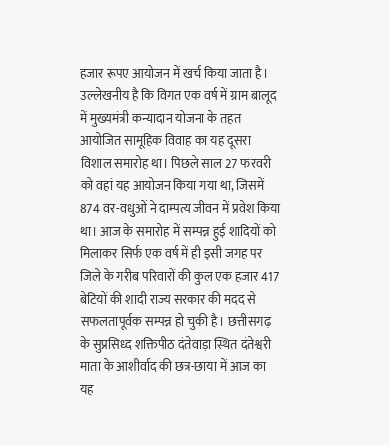हजार रूपए आयोजन में खर्च किया जाता है।
उल्लेखनीय है कि विगत एक वर्ष में ग्राम बालूद में मुख्यमंत्री कन्यादान योजना के तहत आयोजित सामूहिक विवाह का यह दूसरा विशाल समारोह था। पिछले साल 27 फरवरी को वहां यह आयोजन किया गया था, जिसमें 874 वर-वधुओं ने दाम्पत्य जीवन में प्रवेश किया था। आज के समारोह में सम्पन्न हुई शादियों को मिलाकर सिर्फ एक वर्ष में ही इसी जगह पर जिले के गरीब परिवारों की कुल एक हजार 417 बेटियों की शादी राज्य सरकार की मदद से सफलतापूर्वक सम्पन्न हो चुकी है। छत्तीसगढ़ के सुप्रसिध्द शक्तिपीठ दंतेवाड़ा स्थित दंतेश्वरी माता के आशीर्वाद की छत्र-छाया में आज का यह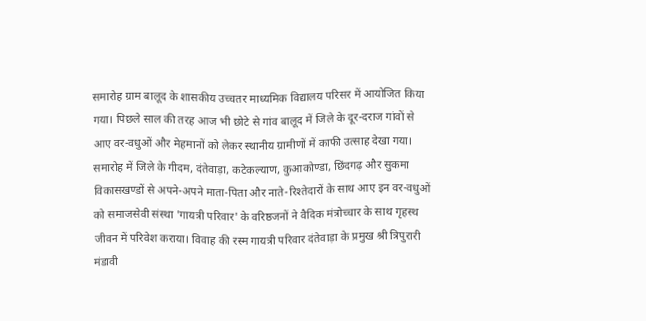समारोह ग्राम बालूद के शासकीय उच्चतर माध्यमिक विद्यालय परिसर में आयोजित किया गया। पिछले साल की तरह आज भी छोटे से गांव बालूद में जिले के दूर-दराज गांवों से आए वर-वधुओं और मेहमानों को लेकर स्थानीय ग्रामीणों में काफी उत्साह देखा गया।
समारोह में जिले के गीदम, दंतेवाड़ा, कटेकल्याण, कुआकोण्डा, छिंदगढ़ और सुकमा विकासखण्डों से अपने-अपने माता-पिता और नाते-रिश्तेदारों के साथ आए इन वर-वधुओं को समाजसेवी संस्था 'गायत्री परिवार' के वरिष्ठजनों ने वैदिक मंत्रोच्चार के साथ गृहस्थ जीवन में परिवेश कराया। विवाह की रस्म गायत्री परिवार दंतेवाड़ा के प्रमुख श्री त्रिपुरारी मंडावी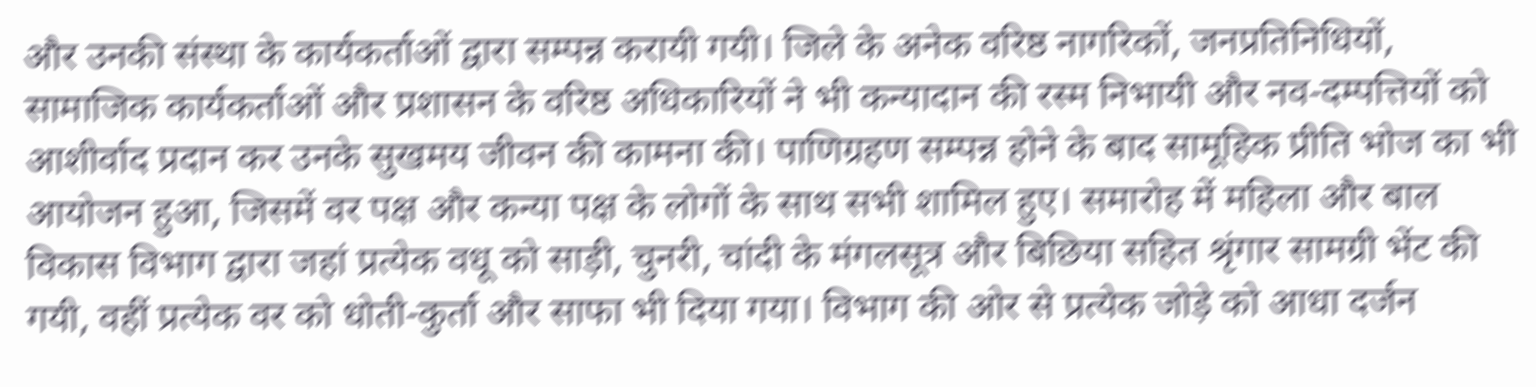और उनकी संस्था के कार्यकर्ताओं द्वारा सम्पन्न करायी गयी। जिले के अनेक वरिष्ठ नागरिकों, जनप्रतिनिधियों, सामाजिक कार्यकर्ताओं और प्रशासन के वरिष्ठ अधिकारियों ने भी कन्यादान की रस्म निभायी और नव-दम्पत्तियों को आशीर्वाद प्रदान कर उनके सुखमय जीवन की कामना की। पाणिग्रहण सम्पन्न होने के बाद सामूहिक प्रीति भोज का भी आयोजन हुआ, जिसमें वर पक्ष और कन्या पक्ष के लोगों के साथ सभी शामिल हुए। समारोह में महिला और बाल विकास विभाग द्वारा जहां प्रत्येक वधू को साड़ी, चुनरी, चांदी के मंगलसूत्र और बिछिया सहित श्रृंगार सामग्री भेंट की गयी, वहीं प्रत्येक वर को धोती-कुर्ता और साफा भी दिया गया। विभाग की ओर से प्रत्येक जोड़े को आधा दर्जन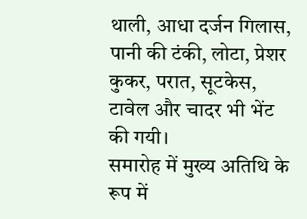थाली, आधा दर्जन गिलास, पानी की टंकी, लोटा, प्रेशर कुकर, परात, सूटकेस, टावेल और चादर भी भेंट की गयी।
समारोह में मुख्य अतिथि के रूप में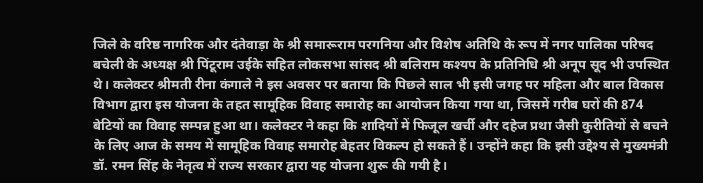जिले के वरिष्ठ नागरिक और दंतेवाड़ा के श्री समारूराम परगनिया और विशेष अतिथि के रूप में नगर पालिका परिषद बचेली के अध्यक्ष श्री पिंटूराम उईके सहित लोकसभा सांसद श्री बलिराम कश्यप के प्रतिनिधि श्री अनूप सूद भी उपस्थित थे। कलेक्टर श्रीमती रीना कंगाले ने इस अवसर पर बताया कि पिछले साल भी इसी जगह पर महिला और बाल विकास विभाग द्वारा इस योजना के तहत सामूहिक विवाह समारोह का आयोजन किया गया था, जिसमें गरीब घरों की 874 बेटियों का विवाह सम्पन्न हुआ था। कलेक्टर ने कहा कि शादियों में फिजूल खर्ची और दहेज प्रथा जैसी कुरीतियों से बचने के लिए आज के समय में सामूहिक विवाह समारोह बेहतर विकल्प हो सकते हैं। उन्होंने कहा कि इसी उद्देश्य से मुख्यमंत्री डॉ. रमन सिंह के नेतृत्व में राज्य सरकार द्वारा यह योजना शुरू की गयी है।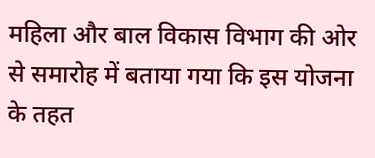महिला और बाल विकास विभाग की ओर से समारोह में बताया गया कि इस योजना के तहत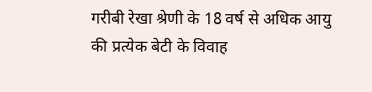गरीबी रेखा श्रेणी के 18 वर्ष से अधिक आयु की प्रत्येक बेटी के विवाह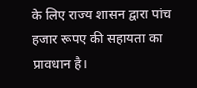के लिए राज्य शासन द्वारा पांच हजार रूपए की सहायता का प्रावधान है।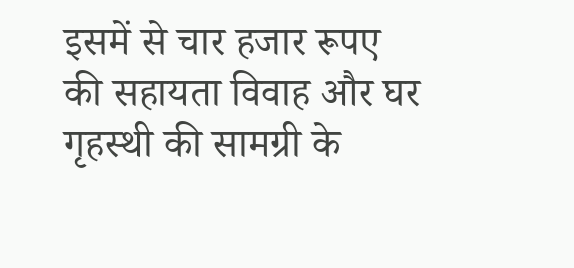इसमें से चार हजार रूपए की सहायता विवाह और घर गृहस्थी की सामग्री के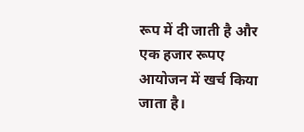रूप में दी जाती है और एक हजार रूपए आयोजन में खर्च किया जाता है।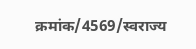क्रमांक/4569/स्वराज्य